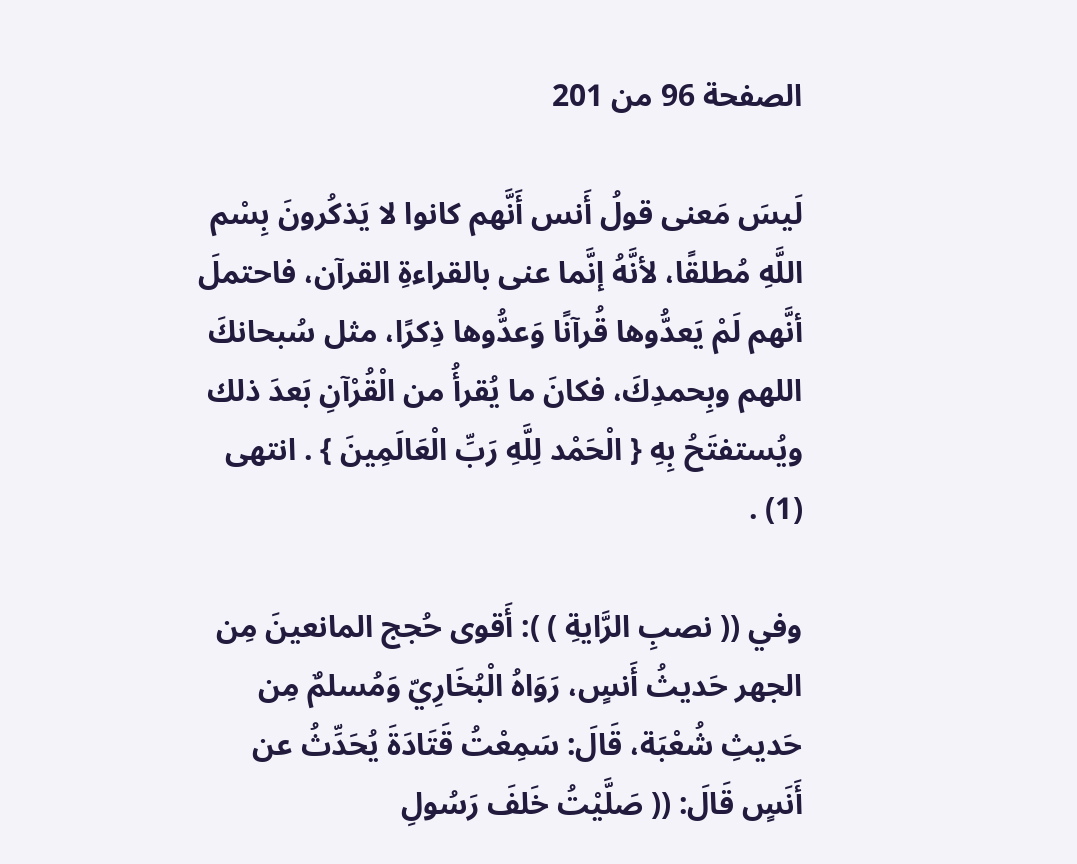الصفحة 96 من 201

لَيسَ مَعنى قولُ أَنس أَنَّهم كانوا لا يَذكُرونَ بِسْم اللَّهِ مُطلقًا، لأنَّهُ إنَّما عنى بالقراءةِ القرآن، فاحتملَ أنَّهم لَمْ يَعدُّوها قُرآنًا وَعدُّوها ذِكرًا، مثل سُبحانكَ اللهم وبِحمدِكَ، فكانَ ما يُقرأُ من الْقُرْآنِ بَعدَ ذلك ويُستفتَحُ بِهِ { الْحَمْد لِلَّهِ رَبِّ الْعَالَمِينَ } . انتهى (1) .

وفي (( نصبِ الرَّايةِ ) ): أَقوى حُجج المانعينَ مِن الجهر حَديثُ أَنسٍ، رَوَاهُ الْبُخَارِيّ وَمُسلمٌ مِن حَديثِ شُعْبَة، قَالَ: سَمِعْتُ قَتَادَةَ يُحَدِّثُ عن أَنَسٍ قَالَ: (( صَلَّيْتُ خَلفَ رَسُولِ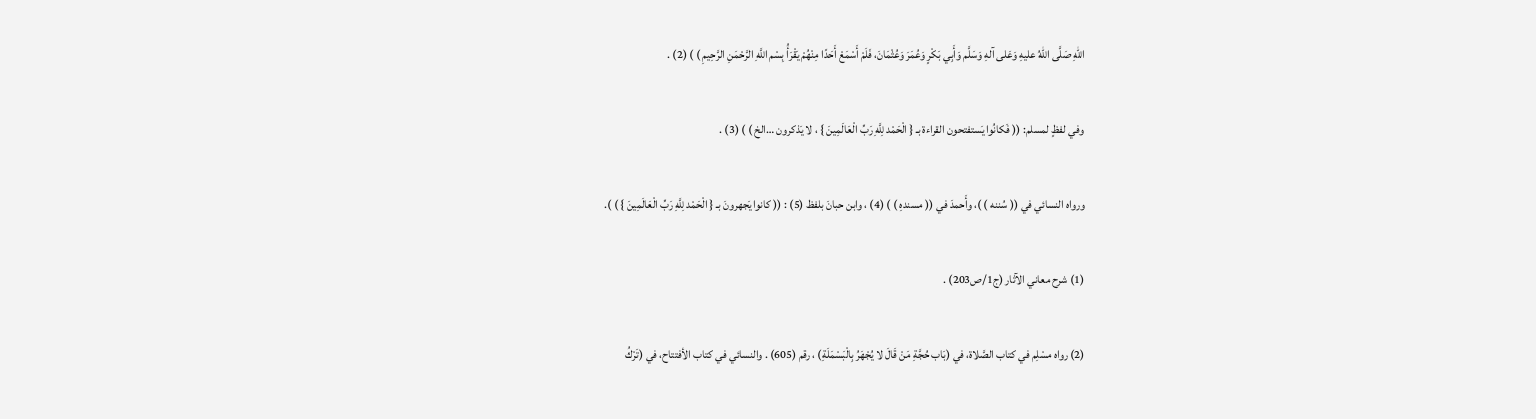اللهِ صَلَّى اللهُ عليهِ وَعَلى آلهِ وَسَلَّم وَأَبِي بَكْرٍ وَعُمَرَ وَعُثْمَانَ، فَلَمْ أَسْمَعْ أَحَدًا مِنْهُمْ يَقْرَأُ بِسْم اللَّهِ الرَّحْمَنِ الرَّحِيمِ ) ) (2) .

وفي لفظٍ لمسلم: (( فَكانُوا يَستفتحون القراءة بـ { الْحَمْد لِلَّهِ رَبِّ الْعَالَمِينَ } ، لا يَذكرون …الخ ) ) (3) .

ورواه النسائي في (( سُننه ) )، وأَحمدَ في (( مسندهِ ) ) (4) ، وابن حبانَ بلفظ (5) : (( كانوا يَجهرونَ بـ { الْحَمْد لِلَّهِ رَبِّ الْعَالَمِينَ } ) ).

(1) شرح معاني الآثار (ج1/ص203) .

(2) رواه مسْلِم في كتاب الصَّلاة، في (بَاب حُجَّةِ مَنْ قَالَ لا يُجْهَرُ بِالْبَسْمَلَةِ) ، رقم (605) . والنسائي في كتاب الأفتتاح، في (تَرْكُ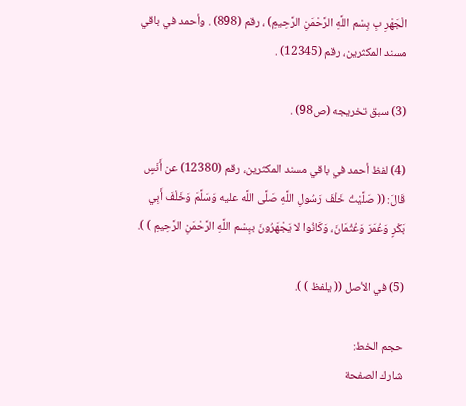الْجَهْرِ بِ بِسْم اللَّهِ الرَّحْمَنِ الرَّحِيمِ) ، رقم (898) . وأحمد في باقي مسند المكثرين، رقم (12345) .

(3) سبق تخريجه (ص98) .

(4) لفظ أحمد في باقي مسند المكثرين، رقم (12380) عن أَنَسٍ قَالَ: (( صَلَّيْتُ خَلْفَ رَسُولِ اللَّهِ صَلَّى اللَّه عليه وَسَلَّمَ وَخَلْفَ أَبِي بَكْرٍ وَعُمَرَ وَعُثْمَانَ، وَكَانُوا لا يَجْهَرُونَ ببِسْم اللَّهِ الرَّحْمَنِ الرَّحِيمِ ) ).

(5) في الأصل (( يلفظ ) ).

حجم الخط:
شارك الصفحة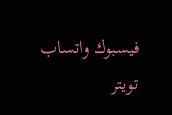فيسبوك واتساب تويتر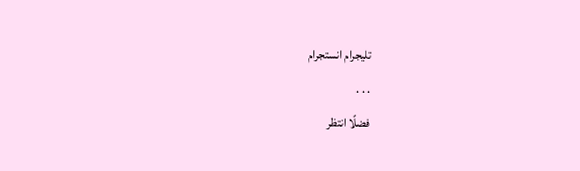تليجرام انستجرام
. . .
فضلًا انتظر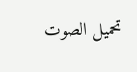تحميل الصوت